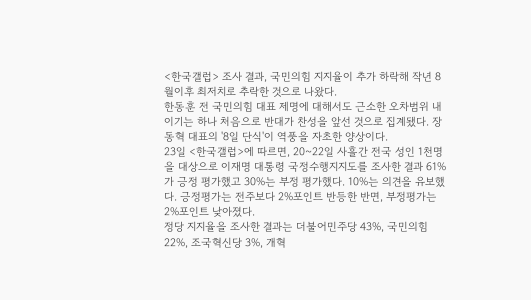<한국갤럽> 조사 결과, 국민의힘 지지율이 추가 하락해 작년 8월이후 최저치로 추락한 것으로 나왔다.
한동훈 전 국민의힘 대표 제명에 대해서도 근소한 오차범위 내이기는 하나 처음으로 반대가 찬성을 앞선 것으로 집계됐다. 장동혁 대표의 '8일 단식'이 역풍을 자초한 양상이다.
23일 <한국갤럽>에 따르면, 20~22일 사흘간 전국 성인 1천명을 대상으로 이재명 대통령 국정수행지지도를 조사한 결과 61%가 긍정 평가했고 30%는 부정 평가했다. 10%는 의견을 유보했다. 긍정평가는 전주보다 2%포인트 반등한 반면, 부정평가는 2%포인트 낮아졌다.
정당 지지율을 조사한 결과는 더불어민주당 43%, 국민의힘 22%, 조국혁신당 3%, 개혁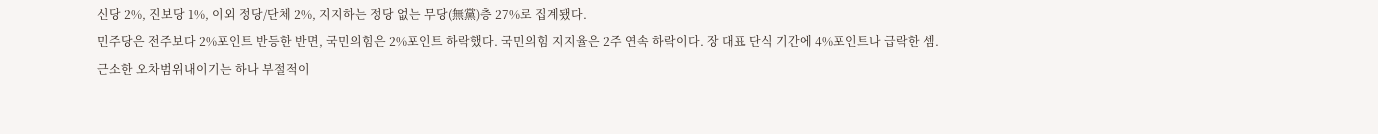신당 2%, 진보당 1%, 이외 정당/단체 2%, 지지하는 정당 없는 무당(無黨)층 27%로 집계됐다.
민주당은 전주보다 2%포인트 반등한 반면, 국민의힘은 2%포인트 하락했다. 국민의힘 지지율은 2주 연속 하락이다. 장 대표 단식 기간에 4%포인트나 급락한 셈.
근소한 오차범위내이기는 하나 부절적이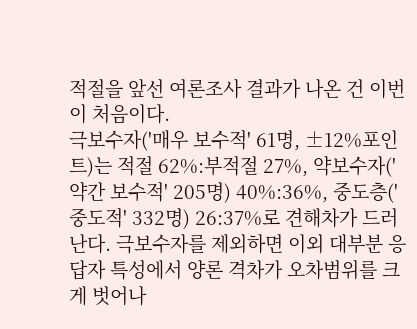적절을 앞선 여론조사 결과가 나온 건 이번이 처음이다.
극보수자('매우 보수적' 61명, ±12%포인트)는 적절 62%:부적절 27%, 약보수자('약간 보수적' 205명) 40%:36%, 중도층('중도적' 332명) 26:37%로 견해차가 드러난다. 극보수자를 제외하면 이외 대부분 응답자 특성에서 양론 격차가 오차범위를 크게 벗어나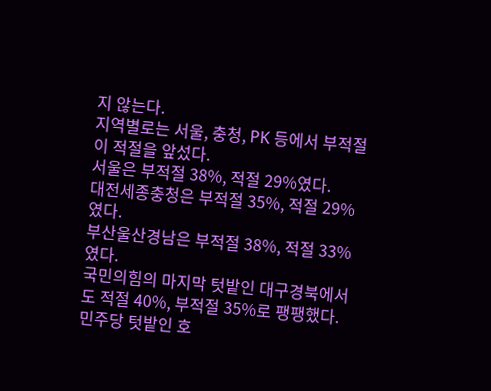지 않는다.
지역별로는 서울, 충청, PK 등에서 부적절이 적절을 앞섰다.
서울은 부적절 38%, 적절 29%였다.
대전세종충청은 부적절 35%, 적절 29%였다.
부산울산경남은 부적절 38%, 적절 33%였다.
국민의힘의 마지막 텃밭인 대구경북에서도 적절 40%, 부적절 35%로 팽팽했다.
민주당 텃밭인 호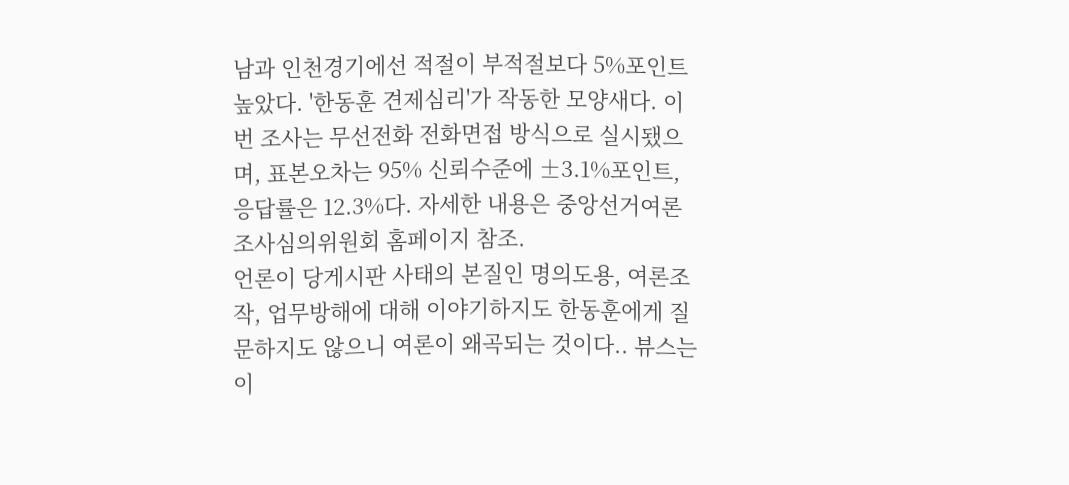남과 인천경기에선 적절이 부적절보다 5%포인트 높았다. '한동훈 견제심리'가 작동한 모양새다. 이번 조사는 무선전화 전화면접 방식으로 실시됐으며, 표본오차는 95% 신뢰수준에 ±3.1%포인트, 응답률은 12.3%다. 자세한 내용은 중앙선거여론조사심의위원회 홈페이지 참조.
언론이 당게시판 사태의 본질인 명의도용, 여론조작, 업무방해에 대해 이야기하지도 한동훈에게 질문하지도 않으니 여론이 왜곡되는 것이다.. 뷰스는 이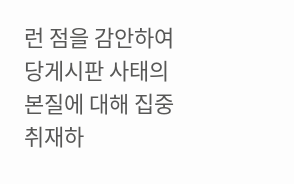런 점을 감안하여 당게시판 사태의 본질에 대해 집중 취재하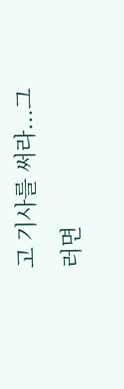고 기사를 써라...그러면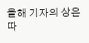올해 기자의 상은 따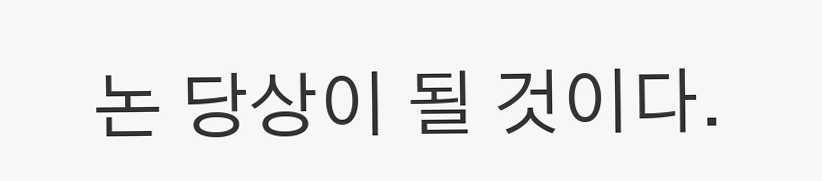논 당상이 될 것이다.